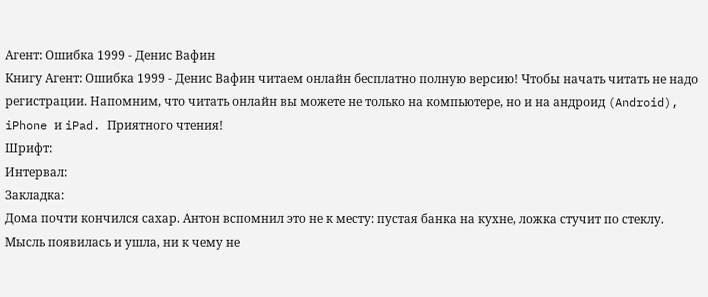Агент: Ошибка 1999 - Денис Вафин
Книгу Агент: Ошибка 1999 - Денис Вафин читаем онлайн бесплатно полную версию! Чтобы начать читать не надо регистрации. Напомним, что читать онлайн вы можете не только на компьютере, но и на андроид (Android), iPhone и iPad. Приятного чтения!
Шрифт:
Интервал:
Закладка:
Дома почти кончился сахар. Антон вспомнил это не к месту: пустая банка на кухне, ложка стучит по стеклу. Мысль появилась и ушла, ни к чему не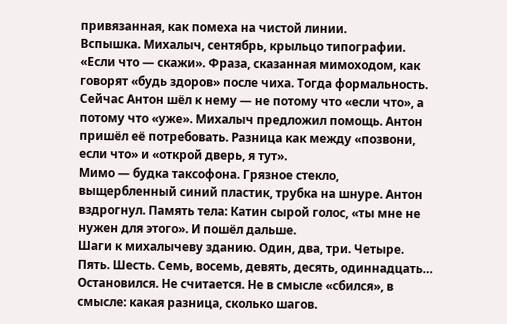привязанная, как помеха на чистой линии.
Вспышка. Михалыч, сентябрь, крыльцо типографии. «Если что — скажи». Фраза, сказанная мимоходом, как говорят «будь здоров» после чиха. Тогда формальность. Сейчас Антон шёл к нему — не потому что «если что», а потому что «уже». Михалыч предложил помощь. Антон пришёл её потребовать. Разница как между «позвони, если что» и «открой дверь, я тут».
Мимо — будка таксофона. Грязное стекло, выщербленный синий пластик, трубка на шнуре. Антон вздрогнул. Память тела: Катин сырой голос, «ты мне не нужен для этого». И пошёл дальше.
Шаги к михалычеву зданию. Один, два, три. Четыре. Пять. Шесть. Семь, восемь, девять, десять, одиннадцать… Остановился. Не считается. Не в смысле «сбился», в смысле: какая разница, сколько шагов.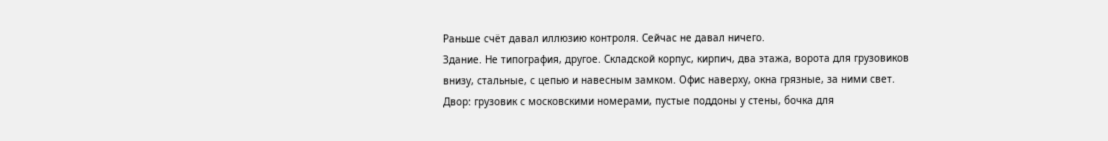Раньше счёт давал иллюзию контроля. Сейчас не давал ничего.
Здание. Не типография, другое. Складской корпус, кирпич, два этажа, ворота для грузовиков внизу, стальные, с цепью и навесным замком. Офис наверху, окна грязные, за ними свет. Двор: грузовик с московскими номерами, пустые поддоны у стены, бочка для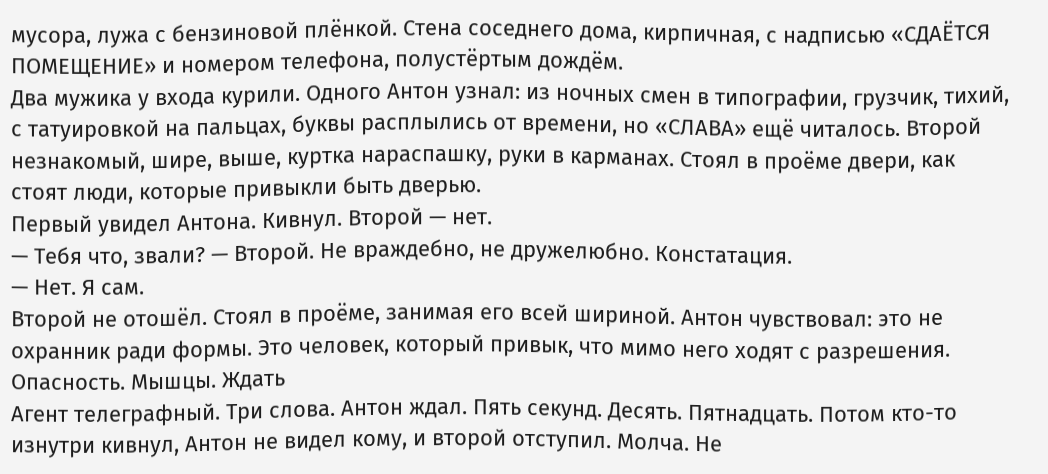мусора, лужа с бензиновой плёнкой. Стена соседнего дома, кирпичная, с надписью «СДАЁТСЯ ПОМЕЩЕНИЕ» и номером телефона, полустёртым дождём.
Два мужика у входа курили. Одного Антон узнал: из ночных смен в типографии, грузчик, тихий, с татуировкой на пальцах, буквы расплылись от времени, но «СЛАВА» ещё читалось. Второй незнакомый, шире, выше, куртка нараспашку, руки в карманах. Стоял в проёме двери, как стоят люди, которые привыкли быть дверью.
Первый увидел Антона. Кивнул. Второй — нет.
— Тебя что, звали? — Второй. Не враждебно, не дружелюбно. Констатация.
— Нет. Я сам.
Второй не отошёл. Стоял в проёме, занимая его всей шириной. Антон чувствовал: это не охранник ради формы. Это человек, который привык, что мимо него ходят с разрешения.
Опасность. Мышцы. Ждать
Агент телеграфный. Три слова. Антон ждал. Пять секунд. Десять. Пятнадцать. Потом кто-то изнутри кивнул, Антон не видел кому, и второй отступил. Молча. Не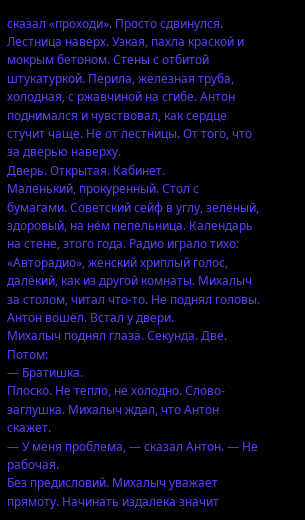сказал «проходи». Просто сдвинулся.
Лестница наверх. Узкая, пахла краской и мокрым бетоном. Стены с отбитой штукатуркой. Перила, железная труба, холодная, с ржавчиной на сгибе. Антон поднимался и чувствовал, как сердце стучит чаще. Не от лестницы. От того, что за дверью наверху.
Дверь. Открытая. Кабинет.
Маленький, прокуренный. Стол с бумагами. Советский сейф в углу, зелёный, здоровый, на нём пепельница. Календарь на стене, этого года. Радио играло тихо: «Авторадио», женский хриплый голос, далёкий, как из другой комнаты. Михалыч за столом, читал что-то. Не поднял головы.
Антон вошёл. Встал у двери.
Михалыч поднял глаза. Секунда. Две. Потом:
— Братишка.
Плоско. Не тепло, не холодно. Слово-заглушка. Михалыч ждал, что Антон скажет.
— У меня проблема, — сказал Антон. — Не рабочая.
Без предисловий. Михалыч уважает прямоту. Начинать издалека значит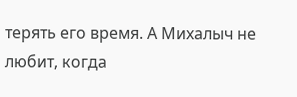терять его время. А Михалыч не любит, когда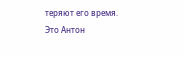теряют его время. Это Антон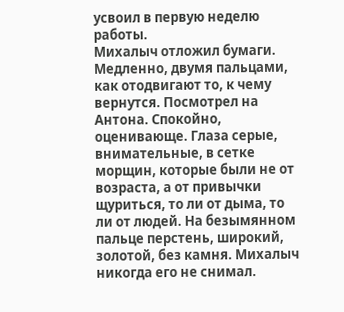усвоил в первую неделю работы.
Михалыч отложил бумаги. Медленно, двумя пальцами, как отодвигают то, к чему вернутся. Посмотрел на Антона. Спокойно, оценивающе. Глаза серые, внимательные, в сетке морщин, которые были не от возраста, а от привычки щуриться, то ли от дыма, то ли от людей. На безымянном пальце перстень, широкий, золотой, без камня. Михалыч никогда его не снимал.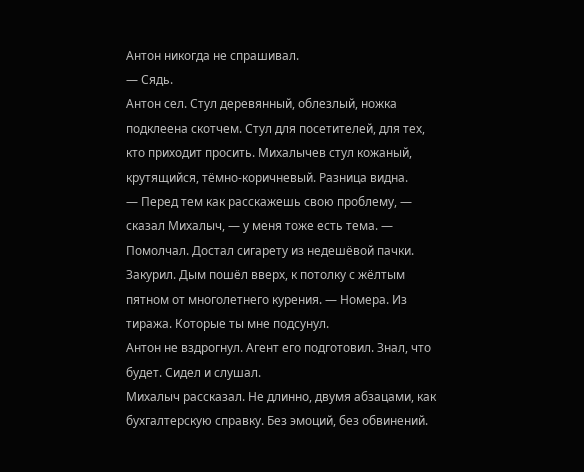Антон никогда не спрашивал.
— Сядь.
Антон сел. Стул деревянный, облезлый, ножка подклеена скотчем. Стул для посетителей, для тех, кто приходит просить. Михалычев стул кожаный, крутящийся, тёмно-коричневый. Разница видна.
— Перед тем как расскажешь свою проблему, — сказал Михалыч, — у меня тоже есть тема. — Помолчал. Достал сигарету из недешёвой пачки. Закурил. Дым пошёл вверх, к потолку с жёлтым пятном от многолетнего курения. — Номера. Из тиража. Которые ты мне подсунул.
Антон не вздрогнул. Агент его подготовил. Знал, что будет. Сидел и слушал.
Михалыч рассказал. Не длинно, двумя абзацами, как бухгалтерскую справку. Без эмоций, без обвинений.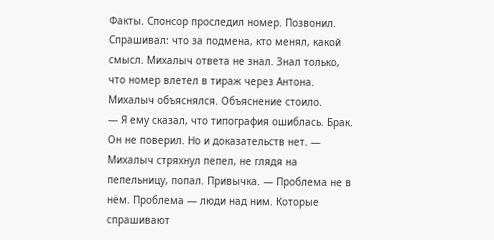Факты. Спонсор проследил номер. Позвонил. Спрашивал: что за подмена, кто менял, какой смысл. Михалыч ответа не знал. Знал только, что номер влетел в тираж через Антона. Михалыч объяснялся. Объяснение стоило.
— Я ему сказал, что типография ошиблась. Брак. Он не поверил. Но и доказательств нет. — Михалыч стряхнул пепел, не глядя на пепельницу, попал. Привычка. — Проблема не в нём. Проблема — люди над ним. Которые спрашивают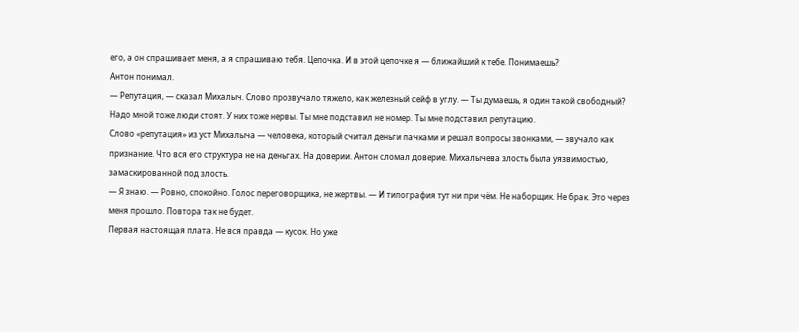его, а он спрашивает меня, а я спрашиваю тебя. Цепочка. И в этой цепочке я — ближайший к тебе. Понимаешь?
Антон понимал.
— Репутация, — сказал Михалыч. Слово прозвучало тяжело, как железный сейф в углу. — Ты думаешь, я один такой свободный? Надо мной тоже люди стоят. У них тоже нервы. Ты мне подставил не номер. Ты мне подставил репутацию.
Слово «репутация» из уст Михалыча — человека, который считал деньги пачками и решал вопросы звонками, — звучало как признание. Что вся его структура не на деньгах. На доверии. Антон сломал доверие. Михалычева злость была уязвимостью, замаскированной под злость.
— Я знаю. — Ровно, спокойно. Голос переговорщика, не жертвы. — И типография тут ни при чём. Не наборщик. Не брак. Это через меня прошло. Повтора так не будет.
Первая настоящая плата. Не вся правда — кусок. Но уже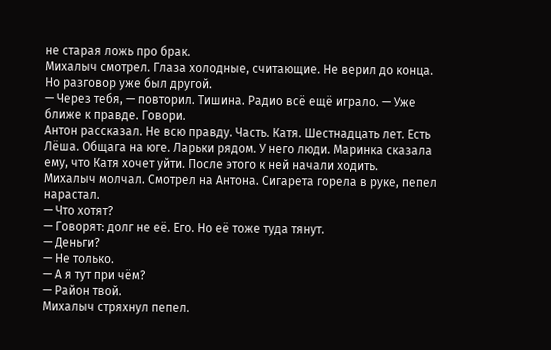не старая ложь про брак.
Михалыч смотрел. Глаза холодные, считающие. Не верил до конца. Но разговор уже был другой.
— Через тебя, — повторил. Тишина. Радио всё ещё играло. — Уже ближе к правде. Говори.
Антон рассказал. Не всю правду. Часть. Катя. Шестнадцать лет. Есть Лёша. Общага на юге. Ларьки рядом. У него люди. Маринка сказала ему, что Катя хочет уйти. После этого к ней начали ходить.
Михалыч молчал. Смотрел на Антона. Сигарета горела в руке, пепел нарастал.
— Что хотят?
— Говорят: долг не её. Его. Но её тоже туда тянут.
— Деньги?
— Не только.
— А я тут при чём?
— Район твой.
Михалыч стряхнул пепел.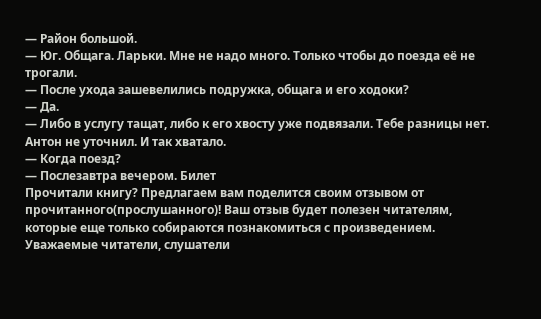— Район большой.
— Юг. Общага. Ларьки. Мне не надо много. Только чтобы до поезда её не трогали.
— После ухода зашевелились подружка, общага и его ходоки?
— Да.
— Либо в услугу тащат, либо к его хвосту уже подвязали. Тебе разницы нет.
Антон не уточнил. И так хватало.
— Когда поезд?
— Послезавтра вечером. Билет
Прочитали книгу? Предлагаем вам поделится своим отзывом от прочитанного(прослушанного)! Ваш отзыв будет полезен читателям, которые еще только собираются познакомиться с произведением.
Уважаемые читатели, слушатели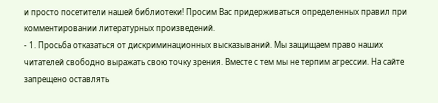и просто посетители нашей библиотеки! Просим Вас придерживаться определенных правил при комментировании литературных произведений.
- 1. Просьба отказаться от дискриминационных высказываний. Мы защищаем право наших читателей свободно выражать свою точку зрения. Вместе с тем мы не терпим агрессии. На сайте запрещено оставлять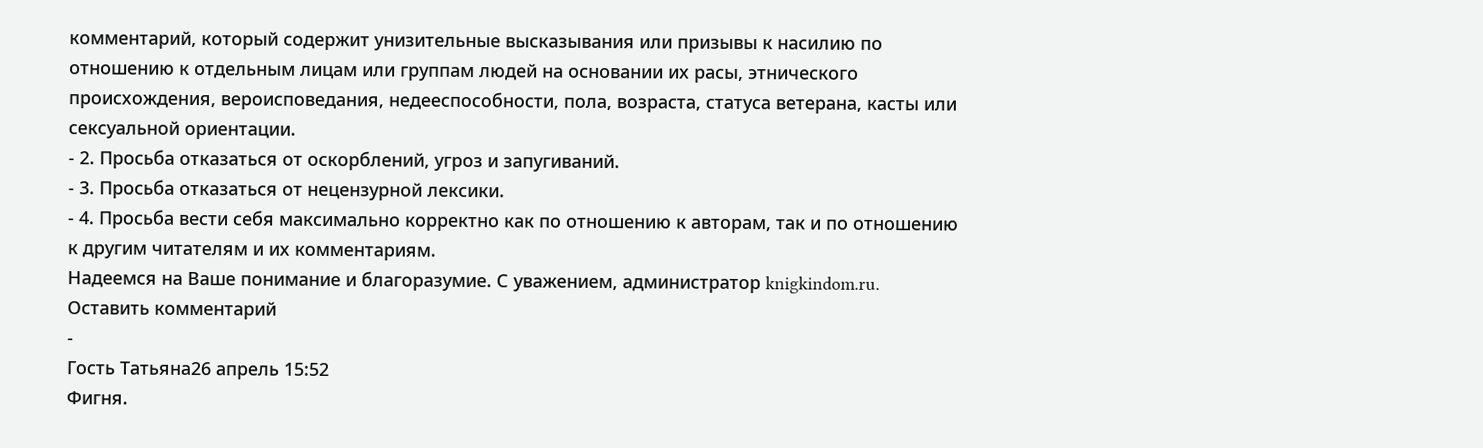комментарий, который содержит унизительные высказывания или призывы к насилию по отношению к отдельным лицам или группам людей на основании их расы, этнического происхождения, вероисповедания, недееспособности, пола, возраста, статуса ветерана, касты или сексуальной ориентации.
- 2. Просьба отказаться от оскорблений, угроз и запугиваний.
- 3. Просьба отказаться от нецензурной лексики.
- 4. Просьба вести себя максимально корректно как по отношению к авторам, так и по отношению к другим читателям и их комментариям.
Надеемся на Ваше понимание и благоразумие. С уважением, администратор knigkindom.ru.
Оставить комментарий
-
Гость Татьяна26 апрель 15:52
Фигня.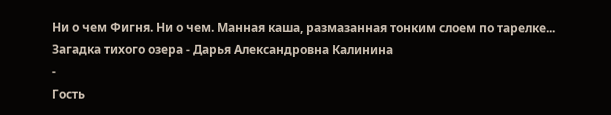Ни о чем Фигня. Ни о чем. Манная каша, размазанная тонким слоем по тарелке...
Загадка тихого озера - Дарья Александровна Калинина
-
Гость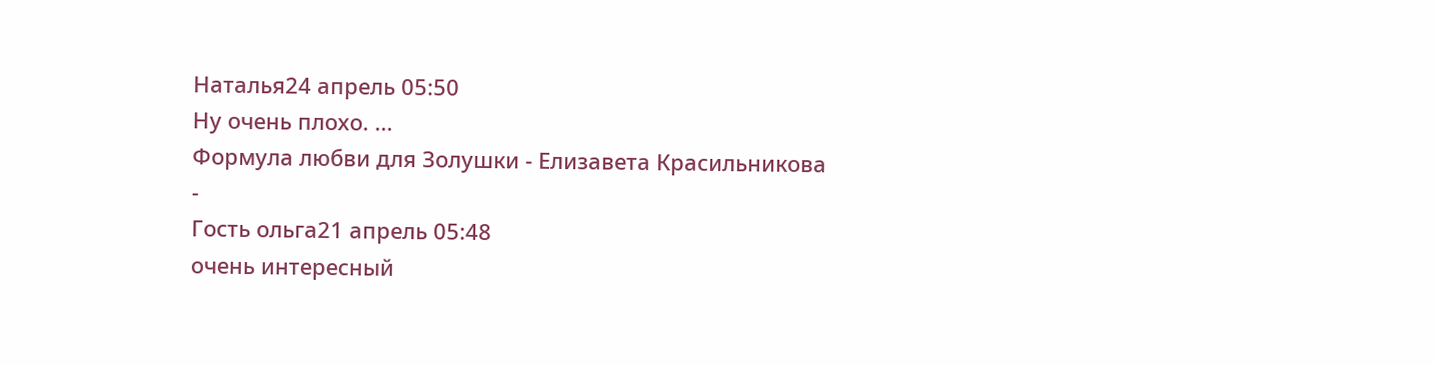Наталья24 апрель 05:50
Ну очень плохо. ...
Формула любви для Золушки - Елизавета Красильникова
-
Гость ольга21 апрель 05:48
очень интересный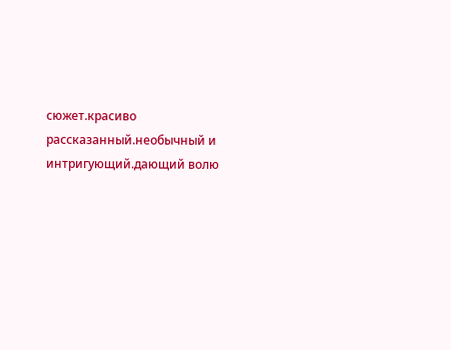сюжет.красиво рассказанный.необычный и интригующий.дающий волю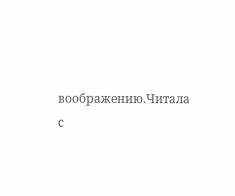воображению.Читала с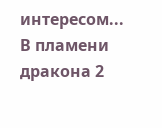интересом...
В пламени дракона 2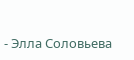- Элла Соловьева